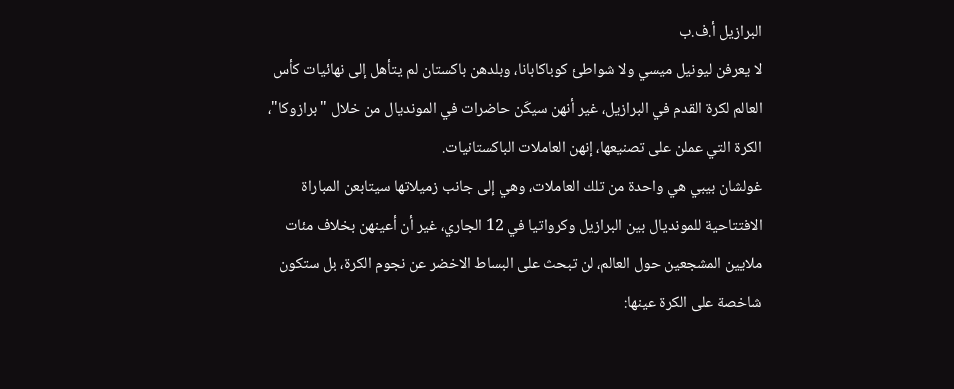البرازيل أ.ف.ب
لا يعرفن ليونيل ميسي ولا شواطئ كوباكابانا، وبلدهن باكستان لم يتأهل إلى نهائيات كأس العالم لكرة القدم في البرازيل، غير أنهن سيكَن حاضرات في المونديال من خلال "برازوكا"، الكرة التي عملن على تصنيعها، إنهن العاملات الباكستانيات.
غولشان بيبي هي واحدة من تلك العاملات، وهي إلى جانب زميلاتها سيتابعن المباراة الافتتاحية للمونديال بين البرازيل وكرواتيا في 12 الجاري، غير أن أعينهن بخلاف مئات ملايين المشجعين حول العالم، لن تبحث على البساط الاخضر عن نجوم الكرة، بل ستكون شاخصة على الكرة عينها: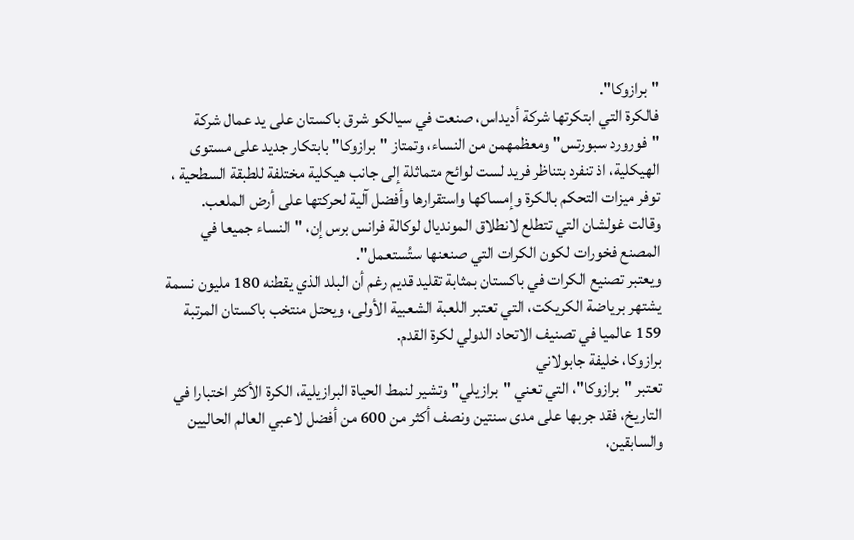"برازوكا".
فالكرة التي ابتكرتها شركة أديداس، صنعت في سيالكو شرق باكستان على يد عمال شركة "فورورد سبورتس" ومعظمهمن من النساء، وتمتاز "برازوكا" بابتكار جديد على مستوى الهيكلية، اذ تنفرد بتناظر فريد لست لوائح متماثلة إلى جانب هيكلية مختلفة للطبقة السطحية ، توفر ميزات التحكم بالكرة وإمساكها واستقرارها وأفضل آلية لحركتها على أرض الملعب.
وقالت غولشان التي تتطلع لانطلاق المونديال لوكالة فرانس برس إن، "النساء جميعا في المصنع فخورات لكون الكرات التي صنعنها ستُستعمل".
ويعتبر تصنيع الكرات في باكستان بمثابة تقليد قديم رغم أن البلد الذي يقطنه 180 مليون نسمة يشتهر برياضة الكريكت، التي تعتبر اللعبة الشعبية الأولى، ويحتل منتخب باكستان المرتبة 159 عالميا في تصنيف الاتحاد الدولي لكرة القدم.
برازوكا، خليفة جابولاني
تعتبر "برازوكا"، التي تعني "برازيلي" وتشير لنمط الحياة البرازيلية، الكرة الأكثر اختبارا في التاريخ، فقد جربها على مدى سنتين ونصف أكثر من 600 من أفضل لاعبي العالم الحاليين والسابقين،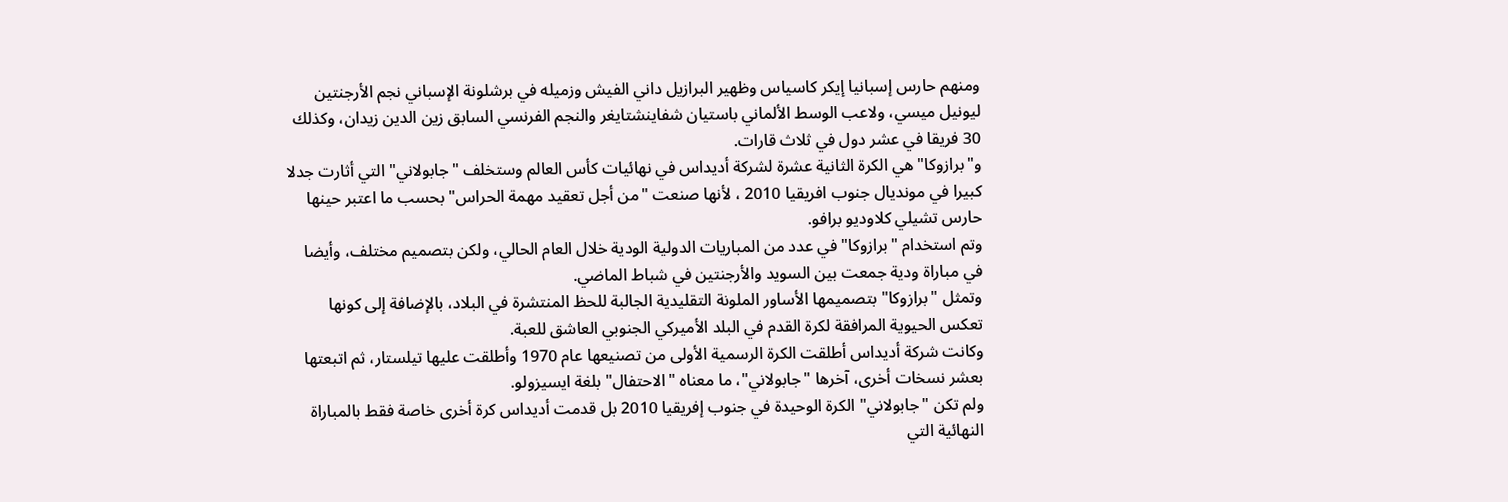ومنهم حارس إسبانيا إيكر كاسياس وظهير البرازيل داني الفيش وزميله في برشلونة الإسباني نجم الأرجنتين ليونيل ميسي، ولاعب الوسط الألماني باستيان شفاينشتايغر والنجم الفرنسي السابق زين الدين زيدان، وكذلك 30 فريقا في عشر دول في ثلاث قارات.
و"برازوكا" هي الكرة الثانية عشرة لشركة أديداس في نهائيات كأس العالم وستخلف "جابولاني" التي أثارت جدلا كبيرا في مونديال جنوب افريقيا 2010 ، لأنها صنعت "من أجل تعقيد مهمة الحراس" بحسب ما اعتبر حينها حارس تشيلي كلاوديو برافو.
وتم استخدام "برازوكا" في عدد من المباريات الدولية الودية خلال العام الحالي، ولكن بتصميم مختلف، وأيضا في مباراة ودية جمعت بين السويد والأرجنتين في شباط الماضي.
وتمثل "برازوكا" بتصميمها الأساور الملونة التقليدية الجالبة للحظ المنتشرة في البلاد، بالإضافة إلى كونها تعكس الحيوية المرافقة لكرة القدم في البلد الأميركي الجنوبي العاشق للعبة.
وكانت شركة أديداس أطلقت الكرة الرسمية الأولى من تصنيعها عام 1970 وأطلقت عليها تيلستار، ثم اتبعتها بعشر نسخات أخرى، آخرها "جابولاني"، ما معناه "الاحتفال" بلغة ايسيزولو.
ولم تكن "جابولاني" الكرة الوحيدة في جنوب إفريقيا 2010 بل قدمت أديداس كرة أخرى خاصة فقط بالمباراة النهائية التي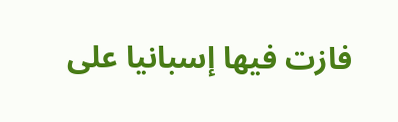فازت فيها إسبانيا على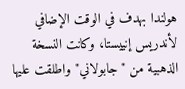هولندا بهدف في الوقت الإضافي لأندريس إنييستا، وكانت النسخة الذهبية من "جابولاني" واطلقت عليها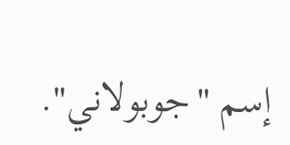إسم "جوبولاني".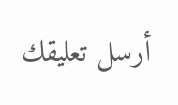أرسل تعليقك